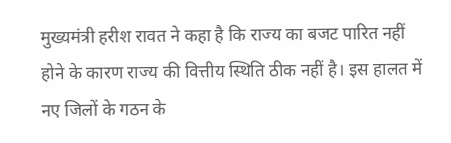मुख्यमंत्री हरीश रावत ने कहा है कि राज्य का बजट पारित नहीं होने के कारण राज्य की वित्तीय स्थिति ठीक नहीं है। इस हालत में नए जिलों के गठन के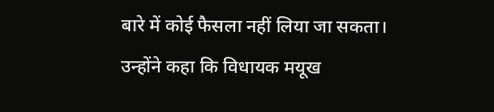बारे में कोई फैसला नहीं लिया जा सकता। उन्होंने कहा कि विधायक मयूख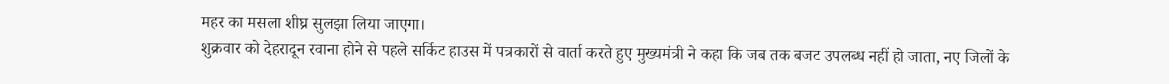महर का मसला शीघ्र सुलझा लिया जाएगा।
शुक्रवार को देहरादून रवाना होने से पहले सर्किट हाउस में पत्रकारों से वार्ता करते हुए मुख्यमंत्री ने कहा कि जब तक बजट उपलब्ध नहीं हो जाता, नए जिलों के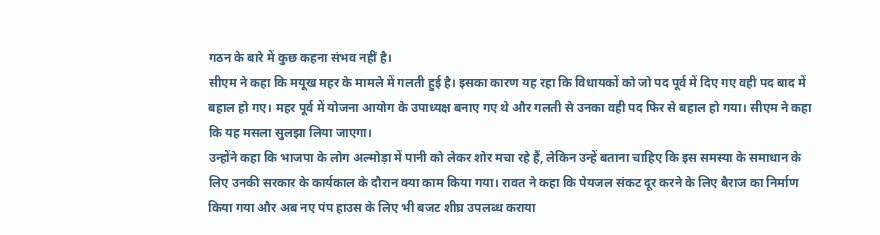गठन के बारे में कुछ कहना संभव नहीं है।
सीएम ने कहा कि मयूख महर के मामले में गलती हुई है। इसका कारण यह रहा कि विधायकों को जो पद पूर्व में दिए गए वही पद बाद में बहाल हो गए। महर पूर्व में योजना आयोग के उपाध्यक्ष बनाए गए थे और गलती से उनका वही पद फिर से बहाल हो गया। सीएम ने कहा कि यह मसला सुलझा लिया जाएगा।
उन्होंने कहा कि भाजपा के लोग अल्मोड़ा में पानी को लेकर शोर मचा रहे हैं, लेकिन उन्हें बताना चाहिए कि इस समस्या के समाधान के लिए उनकी सरकार के कार्यकाल के दौरान क्या काम किया गया। रावत ने कहा कि पेयजल संकट दूर करने के लिए बैराज का निर्माण किया गया और अब नए पंप हाउस के लिए भी बजट शीघ्र उपलब्ध कराया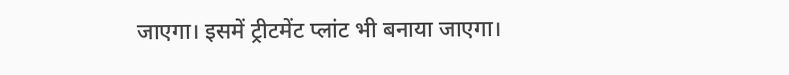जाएगा। इसमें ट्रीटमेंट प्लांट भी बनाया जाएगा।